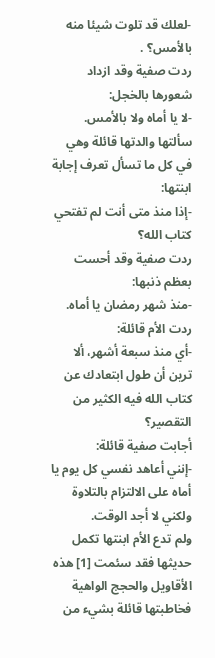-لعلك قد تلوت شيئا منه بالأمس؟ .
ردت صفية وقد ازداد شعورها بالخجل:
-لا يا أماه ولا بالأمس.
سألتها والدتها قائلة وهي في كل ما تسأل تعرف إجابة ابنتها:
-إذا منذ متى أنت لم تفتحي كتاب الله؟
ردت صفية وقد أحست بعظم ذنبها:
-منذ شهر رمضان يا أماه.
ردت الأم قائلة:
-أي منذ سبعة أشهر، ألا ترين أن طول ابتعادك عن كتاب الله فيه الكثير من التقصير؟
أجابت صفية قائلة:
-إنني أعاهد نفسي كل يوم يا أماه على الالتزام بالتلاوة ولكني لا أجد الوقت.
ولم تدع الأم ابنتها تكمل حديثها فقد سئمت [1] هذه الأقاويل والحجج الواهية فخاطبتها قائلة بشيء من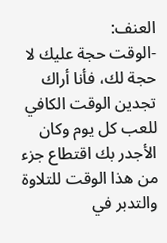العنف:
-الوقت حجة عليك لا حجة لك، فأنا أراك تجدين الوقت الكافي للعب كل يوم وكان الأجدر بك اقتطاع جزء من هذا الوقت للتلاوة والتدبر في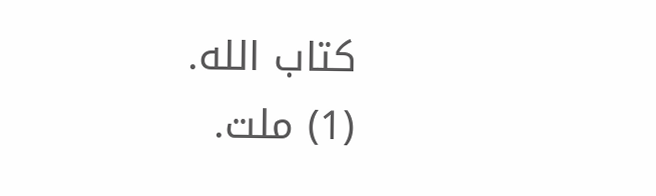كتاب الله.
(1) ملت.